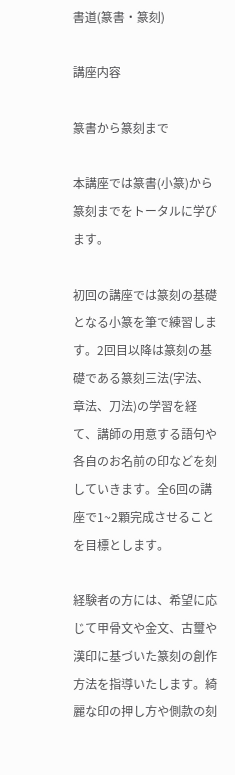書道(篆書・篆刻)

講座内容

篆書から篆刻まで

本講座では篆書(小篆)から篆刻までをトータルに学びます。

初回の講座では篆刻の基礎となる小篆を筆で練習します。2回目以降は篆刻の基礎である篆刻三法(字法、章法、刀法)の学習を経て、講師の用意する語句や各自のお名前の印などを刻していきます。全6回の講座で1~2顆完成させることを目標とします。

経験者の方には、希望に応じて甲骨文や金文、古璽や漢印に基づいた篆刻の創作方法を指導いたします。綺麗な印の押し方や側款の刻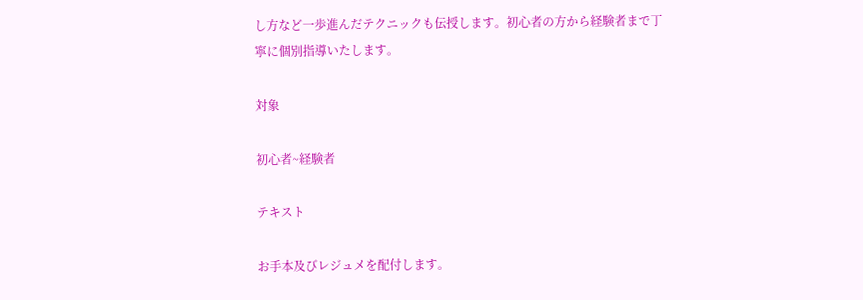し方など一歩進んだテクニックも伝授します。初心者の方から経験者まで丁寧に個別指導いたします。

対象

初心者~経験者

テキスト

お手本及びレジュメを配付します。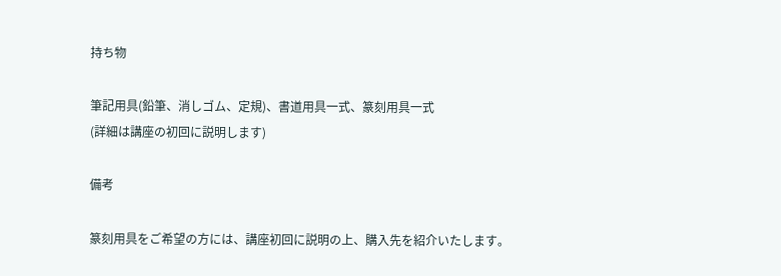持ち物

筆記用具(鉛筆、消しゴム、定規)、書道用具一式、篆刻用具一式
(詳細は講座の初回に説明します)

備考

篆刻用具をご希望の方には、講座初回に説明の上、購入先を紹介いたします。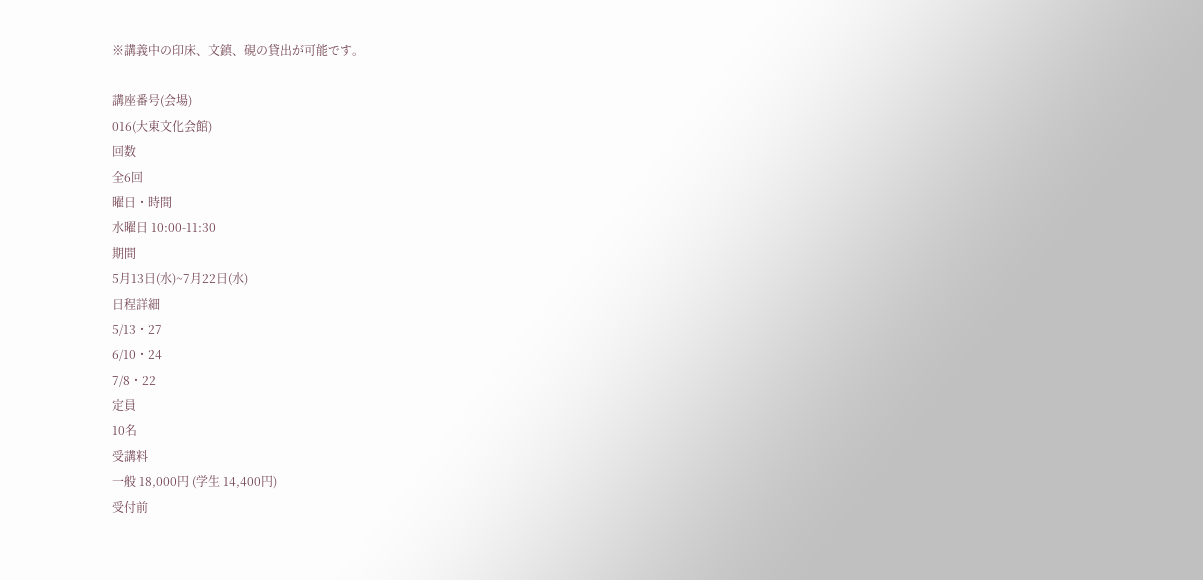※講義中の印床、文鎮、硯の貸出が可能です。

講座番号(会場)
016(大東文化会館)
回数
全6回
曜日・時間
水曜日 10:00-11:30
期間
5月13日(水)~7月22日(水)
日程詳細
5/13・27
6/10・24
7/8・22
定員
10名
受講料
一般 18,000円 (学生 14,400円)
受付前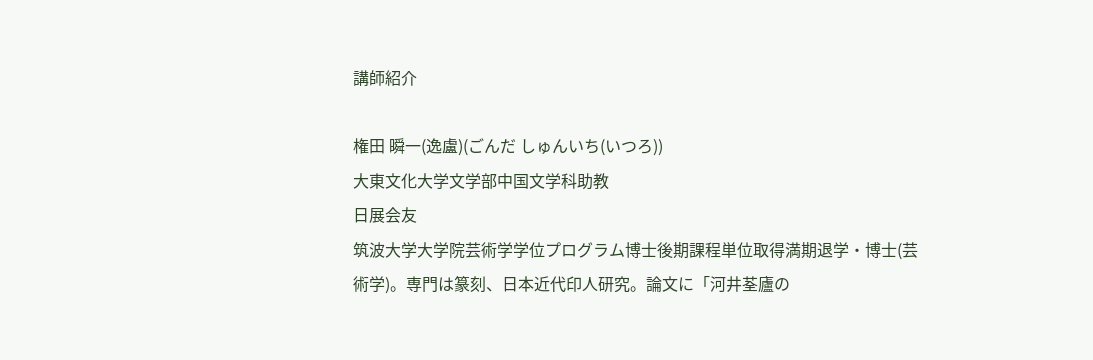講師紹介

権田 瞬一(逸盧)(ごんだ しゅんいち(いつろ))
大東文化大学文学部中国文学科助教
日展会友
筑波大学大学院芸術学学位プログラム博士後期課程単位取得満期退学・博士(芸術学)。専門は篆刻、日本近代印人研究。論文に「河井荃廬の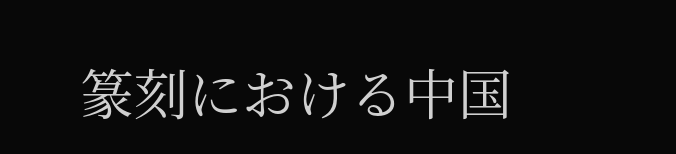篆刻における中国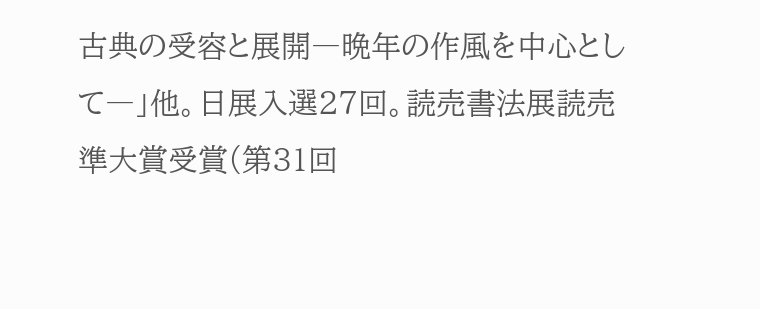古典の受容と展開―晩年の作風を中心として―」他。日展入選27回。読売書法展読売準大賞受賞(第31回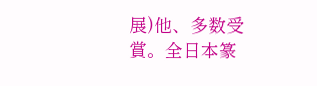展)他、多数受賞。全日本篆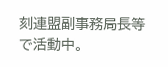刻連盟副事務局長等で活動中。